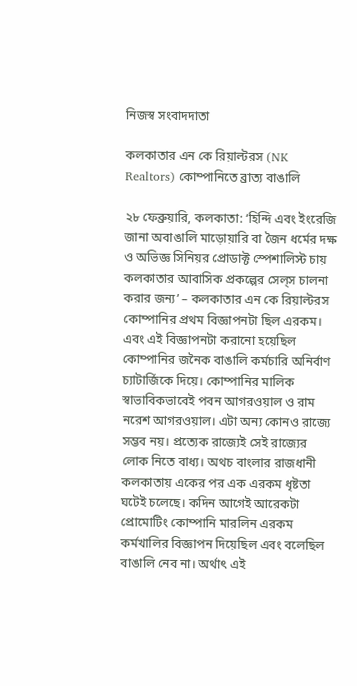নিজস্ব সংবাদদাতা

কলকাতার এন কে রিয়াল্টরস (NK Realtors) কোম্পানিতে ব্রাত্য বাঙালি

২৮ ফেব্রুয়ারি, কলকাতা: ‘হিন্দি এবং ইংরেজি জানা অবাঙালি মাড়োয়ারি বা জৈন ধর্মের দক্ষ ও অভিজ্ঞ সিনিয়র প্রোডাক্ট স্পেশালিস্ট চায় কলকাতার আবাসিক প্রকল্পের সেল্‌স চালনা করার জন্য’ – কলকাতার এন কে রিয়াল্টরস কোম্পানির প্রথম বিজ্ঞাপনটা ছিল এরকম। এবং এই বিজ্ঞাপনটা করানো হয়েছিল কোম্পানির জনৈক বাঙালি কর্মচারি অনির্বাণ চ্যাটার্জিকে দিয়ে। কোম্পানির মালিক স্বাভাবিকভাবেই পবন আগরওয়াল ও রাম নরেশ আগরওয়াল। এটা অন্য কোনও রাজ্যে সম্ভব নয়। প্রত্যেক রাজ্যেই সেই রাজ্যের লোক নিতে বাধ্য। অথচ বাংলার রাজধানী কলকাতায় একের পর এক এরকম ধৃষ্টতা ঘটেই চলেছে। কদিন আগেই আরেকটা প্রোমোটিং কোম্পানি মারলিন এরকম কর্মখালির বিজ্ঞাপন দিয়েছিল এবং বলেছিল বাঙালি নেব না। অর্থাৎ এই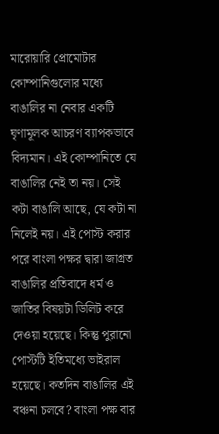মারোয়ারি প্রোমোটার কোম্পানিগুলোর মধ্যে বাঙালির না নেবার একটি ঘৃণামূলক আচরণ ব্যাপকভাবে বিদ্যমান। এই কোম্পানিতে যে বাঙালির নেই তা নয়। সেই কটা বাঙালি আছে, যে কটা না নিলেই নয়। এই পোস্ট করার পরে বাংলা পক্ষর দ্বারা জাগ্রত বাঙালির প্রতিবাদে ধর্ম ও জাতির বিষয়টা ডিলিট করে দেওয়া হয়েছে। কিন্তু পুরানো পোস্টটি ইতিমধ্যে ভাইরাল হয়েছে। কতদিন বাঙালির এই বঞ্চনা চলবে? বাংলা পক্ষ বার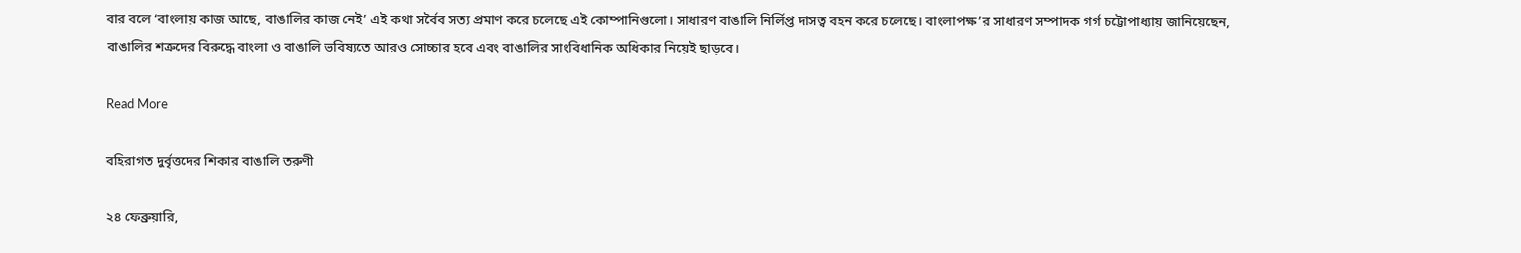বার বলে ‘বাংলায় কাজ আছে, বাঙালির কাজ নেই’ এই কথা সর্বৈব সত্য প্রমাণ করে চলেছে এই কোম্পানিগুলো। সাধারণ বাঙালি নির্লিপ্ত দাসত্ব বহন করে চলেছে। বাংলাপক্ষ’র সাধারণ সম্পাদক গর্গ চট্টোপাধ্যায় জানিয়েছেন, বাঙালির শত্রুদের বিরুদ্ধে বাংলা ও বাঙালি ভবিষ্যতে আরও সোচ্চার হবে এবং বাঙালির সাংবিধানিক অধিকার নিয়েই ছাড়বে।

Read More

বহিরাগত দুর্বৃত্তদের শিকার বাঙালি তরুণী

২৪ ফেব্রুয়ারি,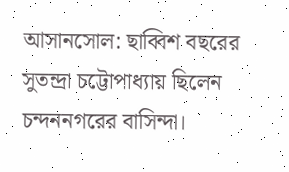আসানসোল: ছাব্বিশ বছরের সুতন্দ্রা চট্টোপাধ্যায় ছিলেন চন্দননগরের বাসিন্দা।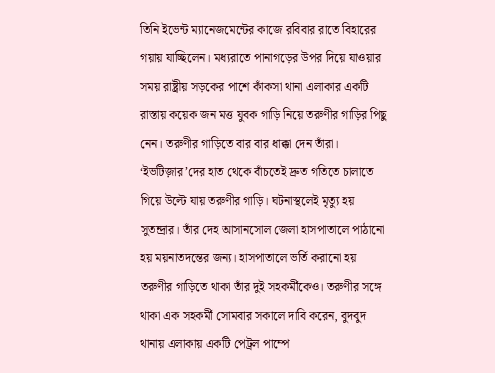তিনি ইভেন্ট ম্যানেজমেন্টের কাজে রবিবার রাতে বিহারের গয়ায় যাচ্ছিলেন। মধ্যরাতে পানাগড়ের উপর দিয়ে যাওয়ার সময় রাষ্ট্রীয় সড়কের পাশে কাঁকসা থানা এলাকার একটি রাস্তায় কয়েক জন মত্ত যুবক গাড়ি নিয়ে তরুণীর গাড়ির পিছু নেন। তরুণীর গাড়িতে বার বার ধাক্কা দেন তাঁরা। ‘ইভটিজ়ার’দের হাত থেকে বাঁচতেই দ্রুত গতিতে চালাতে গিয়ে উল্টে যায় তরুণীর গাড়ি। ঘটনাস্থলেই মৃত্যু হয় সুতন্দ্রার। তাঁর দেহ আসানসোল জেলা হাসপাতালে পাঠানো হয় ময়নাতদন্তের জন্য। হাসপাতালে ভর্তি করানো হয় তরুণীর গাড়িতে থাকা তাঁর দুই সহকর্মীকেও। তরুণীর সঙ্গে থাকা এক সহকর্মী সোমবার সকালে দাবি করেন, বুদবুদ থানায় এলাকায় একটি পেট্রল পাম্পে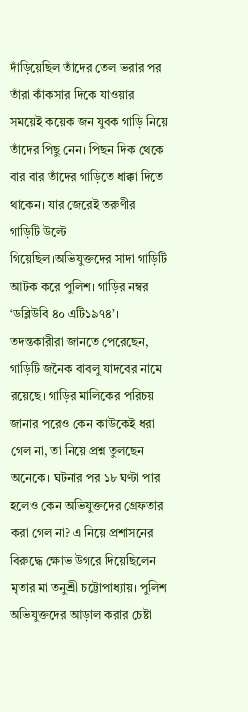দাঁড়িয়েছিল তাঁদের তেল ভরার পর তাঁরা কাঁকসার দিকে যাওয়ার সময়েই কয়েক জন যুবক গাড়ি নিয়ে তাঁদের পিছু নেন। পিছন দিক থেকে বার বার তাঁদের গাড়িতে ধাক্কা দিতে থাকেন। যার জেরেই তরুণীর গাড়িটি উল্টে গিয়েছিল।অভিযুক্তদের সাদা গাড়িটি আটক করে পুলিশ। গাড়ির নম্বর ‘ডব্লিউবি ৪০ এটি১৯৭৪’। তদন্তকারীরা জানতে পেরেছেন, গাড়িটি জনৈক বাবলু যাদবের নামে রয়েছে। গাড়ির মালিকের পরিচয় জানার পরেও কেন কাউকেই ধরা গেল না, তা নিয়ে প্রশ্ন তুলছেন অনেকে। ঘটনার পর ১৮ ঘণ্টা পার হলেও কেন অভিযুক্তদের গ্রেফতার করা গেল না? এ নিয়ে প্রশাসনের বিরুদ্ধে ক্ষোভ উগরে দিয়েছিলেন মৃতার মা তনুশ্রী চট্টোপাধ্যায়। পুলিশ অভিযুক্তদের আড়াল করার চেষ্টা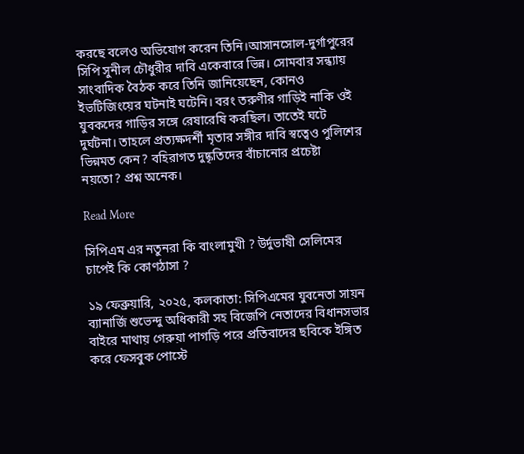করছে বলেও অভিযোগ করেন তিনি।আসানসোল-দুর্গাপুরের সিপি সুনীল চৌধুরীর দাবি একেবারে ভিন্ন। সোমবার সন্ধ্যায় সাংবাদিক বৈঠক করে তিনি জানিয়েছেন, কোনও ইভটিজিংয়ের ঘটনাই ঘটেনি। বরং তরুণীর গাড়িই নাকি ওই যুবকদের গাড়ির সঙ্গে রেষারেষি করছিল। তাতেই ঘটে দুর্ঘটনা। তাহলে প্রত্যক্ষদর্শী মৃতার সঙ্গীর দাবি স্বত্বেও পুলিশের ভিন্নমত কেন? বহিরাগত দুষ্কৃতিদের বাঁচানোর প্রচেষ্টা নয়তো? প্রশ্ন অনেক।

Read More

সিপিএম এর নতুনরা কি বাংলামুখী ? উর্দুভাষী সেলিমের চাপেই কি কোণঠাসা ?

১৯ ফেব্রুয়ারি, ২০২৫, কলকাতা: সিপিএমের যুবনেতা সায়ন ব্যানার্জি শুভেন্দু অধিকারী সহ বিজেপি নেতাদের বিধানসভার বাইরে মাথায় গেরুয়া পাগড়ি পরে প্রতিবাদের ছবিকে ইঙ্গিত করে ফেসবুক পোস্টে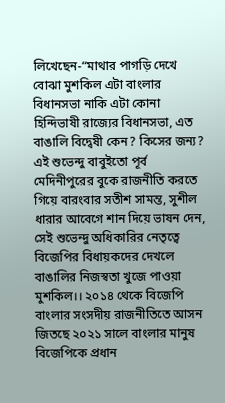লিখেছেন-“মাথার পাগড়ি দেখে বোঝা মুশকিল এটা বাংলার বিধানসভা নাকি এটা কোনা হিন্দিভাষী রাজ্যের বিধানসভা, এত বাঙালি বিদ্বেষী কেন? কিসের জন্য? এই শুভেন্দু বাবুইতো পূর্ব মেদিনীপুরের বুকে রাজনীতি করতে গিয়ে বারংবার সতীশ সামন্ত, সুশীল ধারার আবেগে শান দিয়ে ভাষন দেন, সেই শুভেন্দু অধিকারির নেতৃত্বে বিজেপির বিধায়কদের দেখলে বাঙালির নিজস্বতা খুজে পাওয়া মুশকিল।। ২০১৪ থেকে বিজেপি বাংলার সংসদীয় রাজনীতিতে আসন জিতছে ২০২১ সালে বাংলার মানুষ বিজেপিকে প্রধান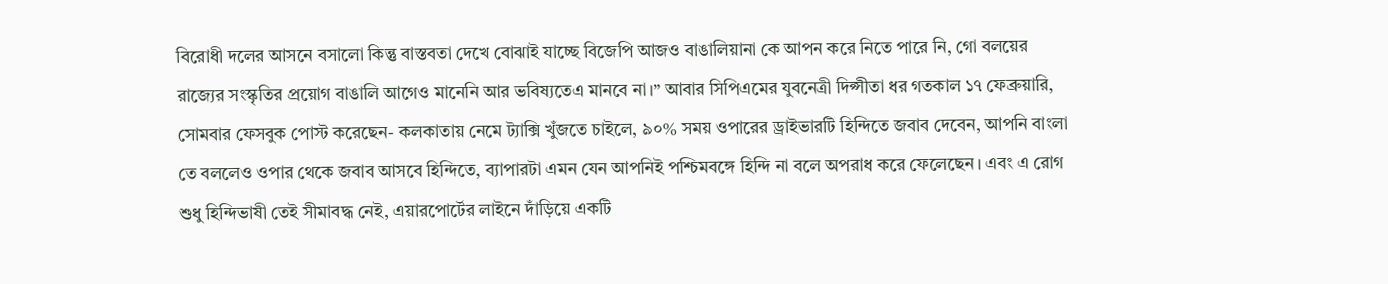বিরোধী দলের আসনে বসালো কিন্তু বাস্তবতা দেখে বোঝাই যাচ্ছে বিজেপি আজও বাঙালিয়ানা কে আপন করে নিতে পারে নি, গো বলয়ের রাজ্যের সংস্কৃতির প্রয়োগ বাঙালি আগেও মানেনি আর ভবিষ্যতেএ মানবে না।” আবার সিপিএমের যুবনেত্রী দিপ্সীতা ধর গতকাল ১৭ ফেব্রুয়ারি, সোমবার ফেসবুক পোস্ট করেছেন- কলকাতায় নেমে ট্যাক্সি খুঁজতে চাইলে, ৯০% সময় ওপারের ড্রাইভারটি হিন্দিতে জবাব দেবেন, আপনি বাংলা তে বললেও ওপার থেকে জবাব আসবে হিন্দিতে, ব্যাপারটা এমন যেন আপনিই পশ্চিমবঙ্গে হিন্দি না বলে অপরাধ করে ফেলেছেন। এবং এ রোগ শুধু হিন্দিভাষী তেই সীমাবদ্ধ নেই, এয়ারপোর্টের লাইনে দাঁড়িয়ে একটি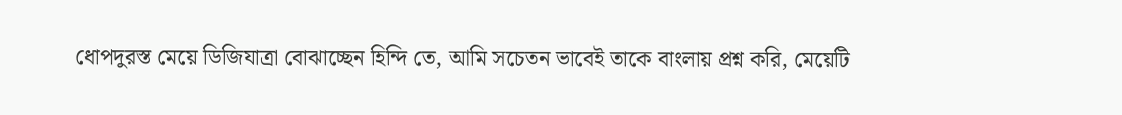ধোপদুরস্ত মেয়ে ডিজিযাত্রা বোঝাচ্ছেন হিন্দি তে, আমি সচেতন ভাবেই তাকে বাংলায় প্রশ্ন করি, মেয়েটি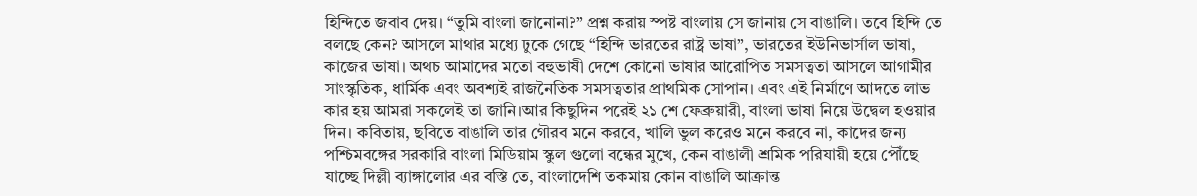হিন্দিতে জবাব দেয়। “তুমি বাংলা জানোনা?” প্রশ্ন করায় স্পষ্ট বাংলায় সে জানায় সে বাঙালি। তবে হিন্দি তে বলছে কেন? আসলে মাথার মধ্যে ঢুকে গেছে “হিন্দি ভারতের রাষ্ট্র ভাষা”, ভারতের ইউনিভার্সাল ভাষা, কাজের ভাষা। অথচ আমাদের মতো বহুভাষী দেশে কোনো ভাষার আরোপিত সমসত্বতা আসলে আগামীর সাংস্কৃতিক, ধার্মিক এবং অবশ্যই রাজনৈতিক সমসত্বতার প্রাথমিক সোপান। এবং এই নির্মাণে আদতে লাভ কার হয় আমরা সকলেই তা জানি।আর কিছুদিন পরেই ২১ শে ফেব্রুয়ারী, বাংলা ভাষা নিয়ে উদ্বেল হওয়ার দিন। কবিতায়, ছবিতে বাঙালি তার গৌরব মনে করবে, খালি ভুল করেও মনে করবে না, কাদের জন্য পশ্চিমবঙ্গের সরকারি বাংলা মিডিয়াম স্কুল গুলো বন্ধের মুখে, কেন বাঙালী শ্রমিক পরিযায়ী হয়ে পৌঁছে যাচ্ছে দিল্লী ব্যাঙ্গালোর এর বস্তি তে, বাংলাদেশি তকমায় কোন বাঙালি আক্রান্ত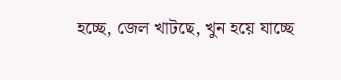হচ্ছে, জেল খাটছে, খুন হয়ে যাচ্ছে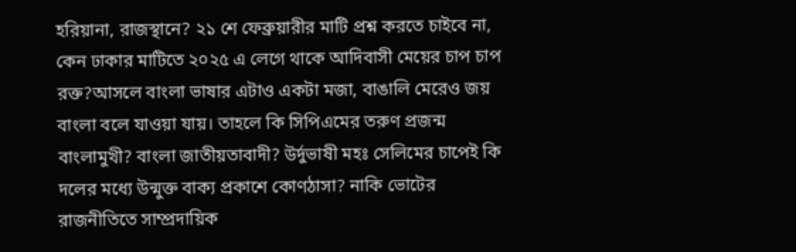হরিয়ানা, রাজস্থানে? ২১ শে ফেব্রুয়ারীর মাটি প্রশ্ন করতে চাইবে না, কেন ঢাকার মাটিতে ২০২৫ এ লেগে থাকে আদিবাসী মেয়ের চাপ চাপ রক্ত?আসলে বাংলা ভাষার এটাও একটা মজা, বাঙালি মেরেও জয় বাংলা বলে যাওয়া যায়। তাহলে কি সিপিএমের তরুণ প্রজন্ম বাংলামুখী? বাংলা জাতীয়তাবাদী? উর্দুভাষী মহঃ সেলিমের চাপেই কি দলের মধ্যে উন্মুক্ত বাক্য প্রকাশে কোণঠাসা? নাকি ভোটের রাজনীতিতে সাম্প্রদায়িক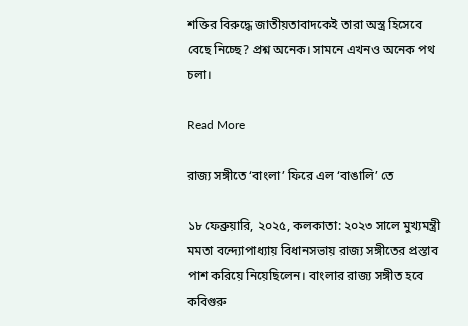শক্তির বিরুদ্ধে জাতীয়তাবাদকেই তারা অস্ত্র হিসেবে বেছে নিচ্ছে? প্রশ্ন অনেক। সামনে এখনও অনেক পথ চলা।

Read More

রাজ্য সঙ্গীতে ‘বাংলা’ ফিরে এল ‘বাঙালি’ তে

১৮ ফেব্রুয়ারি, ২০২৫, কলকাতা: ২০২৩ সালে মুখ্যমন্ত্রী মমতা বন্দ্যোপাধ্যায় বিধানসভায় রাজ্য সঙ্গীতের প্রস্তাব পাশ করিয়ে নিয়েছিলেন। বাংলার রাজ্য সঙ্গীত হবে কবিগুরু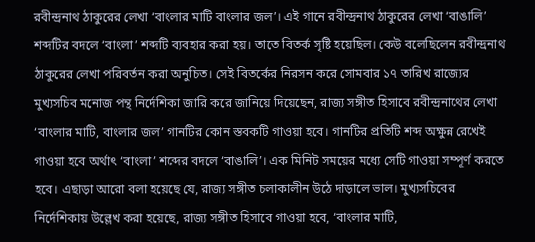রবীন্দ্রনাথ ঠাকুরের লেখা ‘বাংলার মাটি বাংলার জল’। এই গানে রবীন্দ্রনাথ ঠাকুরের লেখা ‘বাঙালি’ শব্দটির বদলে ‘বাংলা’ শব্দটি ব্যবহার করা হয়। তাতে বিতর্ক সৃষ্টি হয়েছিল। কেউ বলেছিলেন রবীন্দ্রনাথ ঠাকুরের লেখা পরিবর্তন করা অনুচিত। সেই বিতর্কের নিরসন করে সোমবার ১৭ তারিখ রাজ্যের মুখ্যসচিব মনোজ পন্থ নির্দেশিকা জারি করে জানিয়ে দিয়েছেন, রাজ্য সঙ্গীত হিসাবে রবীন্দ্রনাথের লেখা ‘বাংলার মাটি, বাংলার জল’ গানটির কোন স্তবকটি গাওয়া হবে। গানটির প্রতিটি শব্দ অক্ষুন্ন রেখেই গাওয়া হবে অর্থাৎ ‘বাংলা’ শব্দের বদলে ‘বাঙালি’। এক মিনিট সময়ের মধ্যে সেটি গাওয়া সম্পূর্ণ করতে হবে। এছাড়া আরো বলা হয়েছে যে, রাজ্য সঙ্গীত চলাকালীন উঠে দাড়ালে ভাল। মুখ্যসচিবের নির্দেশিকায় উল্লেখ করা হয়েছে, রাজ্য সঙ্গীত হিসাবে গাওয়া হবে, ‘বাংলার মাটি,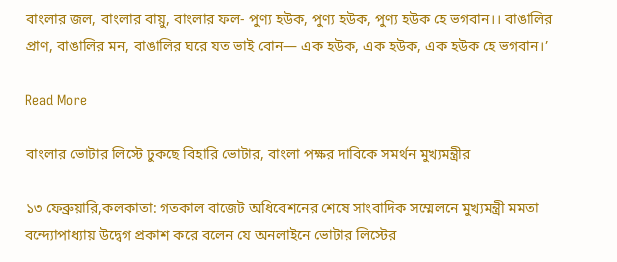বাংলার জল, বাংলার বায়ু, বাংলার ফল- পুণ্য হউক, পুণ্য হউক, পুণ্য হউক হে ভগবান।। বাঙালির প্রাণ, বাঙালির মন, বাঙালির ঘরে যত ভাই বোন— এক হউক, এক হউক, এক হউক হে ভগবান।’

Read More

বাংলার ভোটার লিস্টে ঢুকছে বিহারি ভোটার, বাংলা পক্ষর দাবিকে সমর্থন মুখ‍্যমন্ত্রীর

১৩ ফেব্রুয়ারি,কলকাতা: গতকাল বাজেট অধিবেশনের শেষে সাংবাদিক সম্মেলনে মুখ‍্যমন্ত্রী মমতা বন্দ‍্যোপাধ‍্যায় উদ্বেগ প্রকাশ করে বলেন যে অনলাইনে ভোটার লিস্টের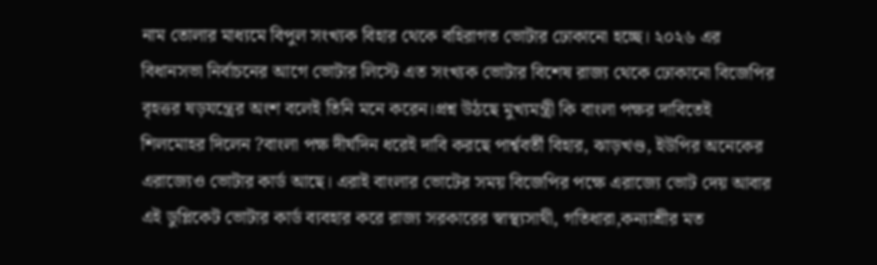নাম তোলার মাধ‍্যমে বিপুল সংখ‍্যক বিহার থেকে বহিরাগত ভোটার ঢোকানো হচ্ছে। ২০২৬ এর বিধানসভা নির্বাচনের আগে ভোটার লিস্টে এত সংখ‍্যক ভোটার বিশেষ রাজ‍্য থেকে ঢোকানো বিজেপির বৃহত্তর ষড়যন্ত্রের অংশ বলেই তিনি মনে করেন।প্রশ্ন উঠছে মুখ‍্যমন্ত্রী কি বাংলা পক্ষর দাবিতেই শিলমোহর দিলেন ?বাংলা পক্ষ দীর্ঘদিন ধরেই দাবি করছে পার্শ্ববর্তী বিহার, ঝাড়খণ্ড, ইউপির অনেকের এরাজ‍্যেও ভোটার কার্ড আছে। এরাই বাংলার ভোটের সময় বিজেপির পক্ষে এরাজ‍্যে ভোট দেয় আবার এই ডুপ্লিকেট ভোটার কার্ড ব‍্যবহার করে রাজ‍্য সরকারের স্বাস্থ‍্যসাথী, গতিধারা,কন‍্যাশ্রীর মত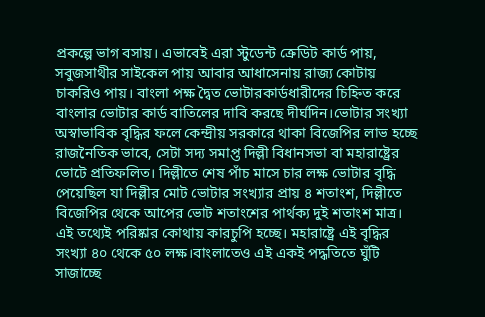প্রকল্পে ভাগ বসায়। এভাবেই এরা স্টুডেন্ট ক্রেডিট কার্ড পায়, সবুজসাথীর সাইকেল পায় আবার আধাসেনায় রাজ‍্য কোটায় চাকরিও পায়। বাংলা পক্ষ দ্বৈত ভোটারকার্ডধারীদের চিহ্নিত করে বাংলার ভোটার কার্ড বাতিলের দাবি করছে দীর্ঘদিন।ভোটার সংখ‍্যা অস্বাভাবিক বৃদ্ধির ফলে কেন্দ্রীয় সরকারে থাকা বিজেপির লাভ হচ্ছে রাজনৈতিক ভাবে, সেটা সদ‍্য সমাপ্ত দিল্লী বিধানসভা বা মহারাষ্ট্রের ভোটে প্রতিফলিত। দিল্লীতে শেষ পাঁচ মাসে চার লক্ষ ভোটার বৃদ্ধি পেয়েছিল যা দিল্লীর মোট ভোটার সংখ‍্যার প্রায় ৪ শতাংশ, দিল্লীতে বিজেপির থেকে আপের ভোট শতাংশের পার্থক‍্য দুই শতাংশ মাত্র। এই তথ‍্যেই পরিষ্কার কোথায় কারচুপি হচ্ছে। মহারাষ্ট্রে এই বৃদ্ধির সংখ‍্যা ৪০ থেকে ৫০ লক্ষ।বাংলাতেও এই একই পদ্ধতিতে ঘুঁটি সাজাচ্ছে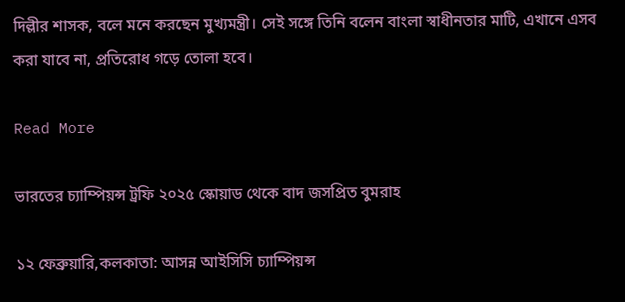দিল্লীর শাসক, বলে মনে করছেন মুখ‍্যমন্ত্রী। সেই সঙ্গে তিনি বলেন বাংলা স্বাধীনতার মাটি, এখানে এসব করা যাবে না, প্রতিরোধ গড়ে তোলা হবে।

Read More

ভারতের চ্যাম্পিয়ন্স ট্রফি ২০২৫ স্কোয়াড থেকে বাদ জসপ্রিত বুমরাহ

১২ ফেব্রুয়ারি,কলকাতা: আসন্ন আইসিসি চ্যাম্পিয়ন্স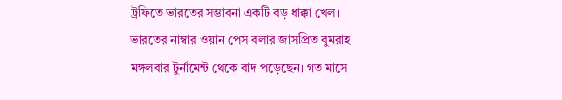ট্রফিতে ভারতের সম্ভাবনা একটি বড় ধাক্কা খেল। ভারতের নাম্বার ওয়ান পেস বলার জাসপ্রিত বুমরাহ মঙ্গলবার টুর্নামেন্ট থেকে বাদ পড়েছেন। গত মাসে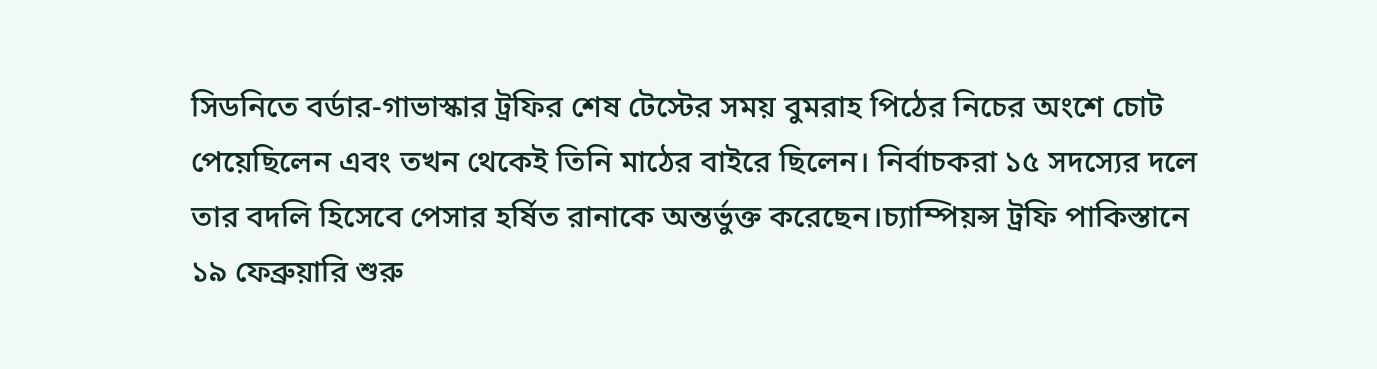সিডনিতে বর্ডার-গাভাস্কার ট্রফির শেষ টেস্টের সময় বুমরাহ পিঠের নিচের অংশে চোট পেয়েছিলেন এবং তখন থেকেই তিনি মাঠের বাইরে ছিলেন। নির্বাচকরা ১৫ সদস্যের দলে তার বদলি হিসেবে পেসার হর্ষিত রানাকে অন্তর্ভুক্ত করেছেন।চ্যাম্পিয়ন্স ট্রফি পাকিস্তানে ১৯ ফেব্রুয়ারি শুরু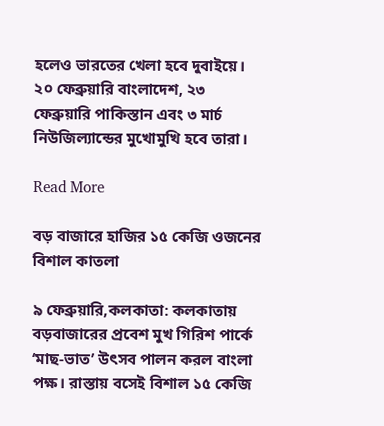হলেও ভারতের খেলা হবে দুবাইয়ে। ২০ ফেব্রুয়ারি বাংলাদেশ, ২৩ ফেব্রুয়ারি পাকিস্তান এবং ৩ মার্চ নিউজিল্যান্ডের মুখোমুখি হবে তারা।

Read More

বড় বাজারে হাজির ১৫ কেজি ওজনের বিশাল কাতলা

৯ ফেব্রুয়ারি,কলকাতা: কলকাতায় বড়বাজারের প্রবেশ মুখ গিরিশ পার্কে ‘মাছ-ভাত’ উৎসব পালন করল বাংলা পক্ষ। রাস্তায় বসেই বিশাল ১৫ কেজি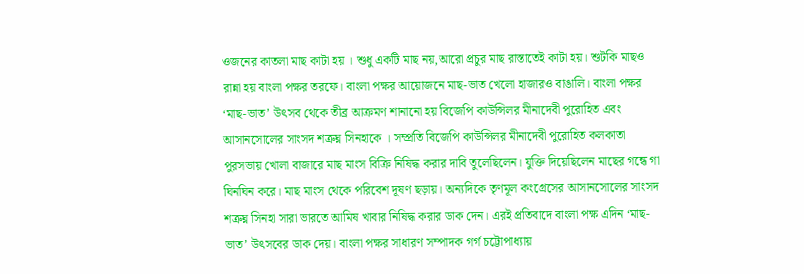ওজনের কাতলা মাছ কাটা হয় । শুধু একটি মাছ নয়,আরো প্রচুর মাছ রাস্তাতেই কাটা হয়। শুটকি মাছও রান্না হয় বাংলা পক্ষর তরফে। বাংলা পক্ষর আয়োজনে মাছ-ভাত খেলো হাজারও বাঙালি। বাংলা পক্ষর ‘মাছ-ভাত’ উৎসব থেকে তীব্র আক্রমণ শানানো হয় বিজেপি কাউন্সিলর মীনাদেবী পুরোহিত এবং আসানসোলের সাংসদ শত্রুঘ্ন সিনহাকে । সম্প্রতি বিজেপি কাউন্সিলর মীনাদেবী পুরোহিত কলকাতা পুরসভায় খোলা বাজারে মাছ মাংস বিক্রি নিষিদ্ধ করার দাবি তুলেছিলেন। যুক্তি দিয়েছিলেন মাছের গন্ধে গা ঘিনঘিন করে। মাছ মাংস থেকে পরিবেশ দূষণ ছড়ায়। অন্যদিকে তৃণমূল কংগ্রেসের আসানসোলের সাংসদ শত্রুঘ্ন সিনহা সারা ভারতে আমিষ খাবার নিষিদ্ধ করার ডাক দেন। এরই প্রতিবাদে বাংলা পক্ষ এদিন ‘মাছ-ভাত’ উৎসবের ডাক দেয়। বাংলা পক্ষর সাধারণ সম্পাদক গর্গ চট্টোপাধ্যায়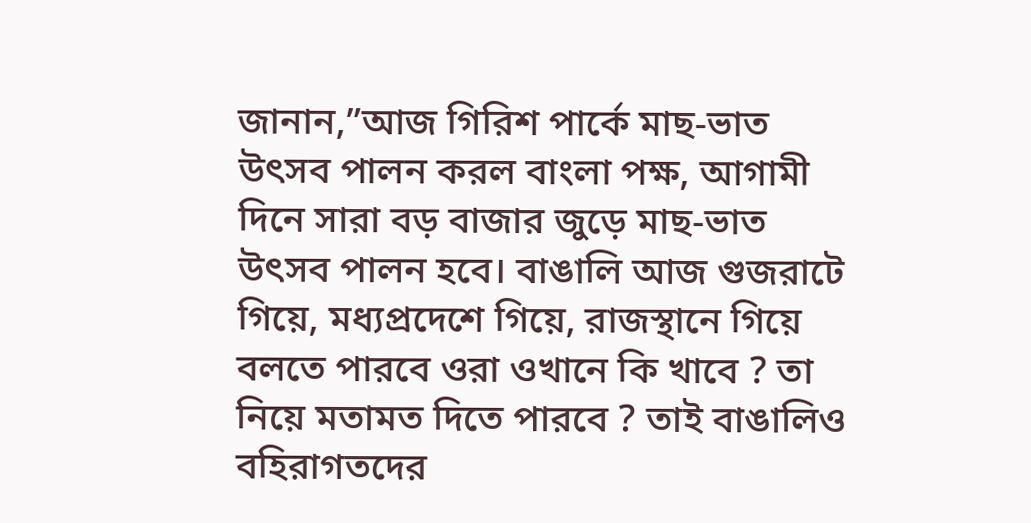জানান,”আজ গিরিশ পার্কে মাছ-ভাত উৎসব পালন করল বাংলা পক্ষ, আগামী দিনে সারা বড় বাজার জুড়ে মাছ-ভাত উৎসব পালন হবে। বাঙালি আজ গুজরাটে গিয়ে, মধ্যপ্রদেশে গিয়ে, রাজস্থানে গিয়ে বলতে পারবে ওরা ওখানে কি খাবে ? তা নিয়ে মতামত দিতে পারবে ? তাই বাঙালিও বহিরাগতদের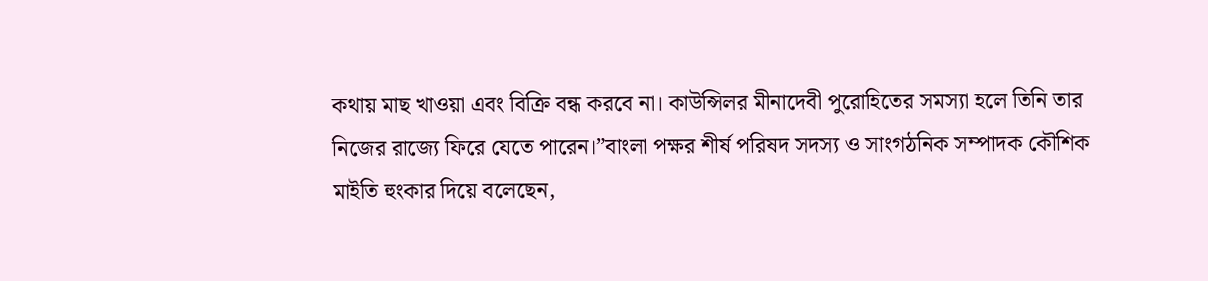কথায় মাছ খাওয়া এবং বিক্রি বন্ধ করবে না। কাউন্সিলর মীনাদেবী পুরোহিতের সমস্যা হলে তিনি তার নিজের রাজ্যে ফিরে যেতে পারেন।”বাংলা পক্ষর শীর্ষ পরিষদ সদস্য ও সাংগঠনিক সম্পাদক কৌশিক মাইতি হুংকার দিয়ে বলেছেন,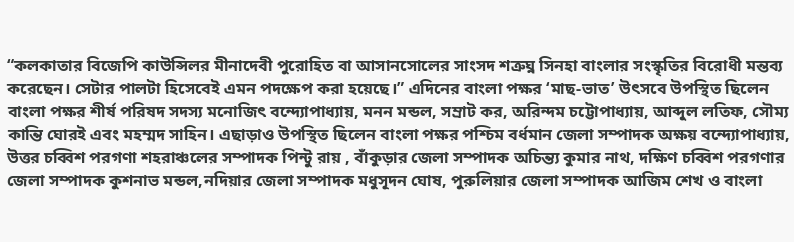“কলকাতার বিজেপি কাউন্সিলর মীনাদেবী পুরোহিত বা আসানসোলের সাংসদ শত্রুঘ্ন সিনহা বাংলার সংস্কৃতির বিরোধী মন্তব্য করেছেন। সেটার পালটা হিসেবেই এমন পদক্ষেপ করা হয়েছে।” এদিনের বাংলা পক্ষর ‘মাছ-ভাত’ উৎসবে উপস্থিত ছিলেন বাংলা পক্ষর শীর্ষ পরিষদ সদস্য মনোজিৎ বন্দ্যোপাধ্যায়, মনন মন্ডল, সম্রাট কর, অরিন্দম চট্টোপাধ্যায়, আব্দুল লতিফ, সৌম্য কান্তি ঘোরই এবং মহম্মদ সাহিন। এছাড়াও উপস্থিত ছিলেন বাংলা পক্ষর পশ্চিম বর্ধমান জেলা সম্পাদক অক্ষয় বন্দ্যোপাধ্যায়, উত্তর চব্বিশ পরগণা শহরাঞ্চলের সম্পাদক পিন্টু রায় , বাঁকুড়ার জেলা সম্পাদক অচিন্ত্য কুমার নাথ, দক্ষিণ চব্বিশ পরগণার জেলা সম্পাদক কুশনাভ মন্ডল,নদিয়ার জেলা সম্পাদক মধুসূদন ঘোষ, পুরুলিয়ার জেলা সম্পাদক আজিম শেখ ও বাংলা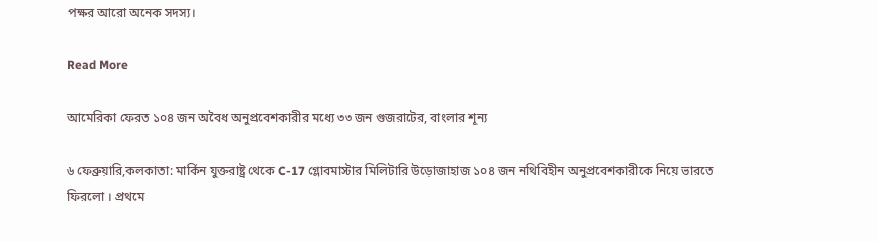পক্ষর আরো অনেক সদস্য।

Read More

আমেরিকা ফেরত ১০৪ জন অবৈধ অনুপ্রবেশকারীর মধ্যে ৩৩ জন গুজরাটের, বাংলার শূন্য

৬ ফেব্রুয়ারি,কলকাতা: মার্কিন যুক্তরাষ্ট্র থেকে C-17 গ্লোবমাস্টার মিলিটারি উড়োজাহাজ ১০৪ জন নথিবিহীন অনুপ্রবেশকারীকে নিয়ে ভারতে ফিরলো । প্রথমে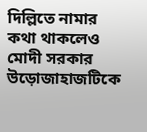দিল্লিতে নামার কথা থাকলেও মোদী সরকার উড়োজাহাজটিকে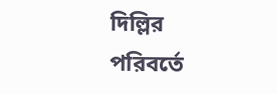দিল্লির পরিবর্তে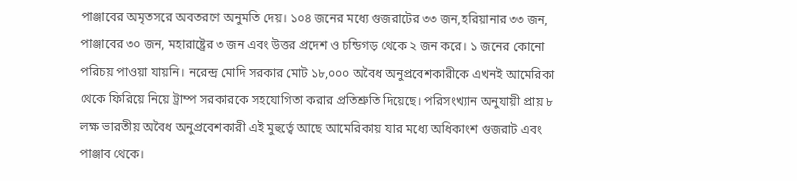পাঞ্জাবের অমৃতসরে অবতরণে অনুমতি দেয়। ১০৪ জনের মধ্যে গুজরাটের ৩৩ জন,হরিয়ানার ৩৩ জন, পাঞ্জাবের ৩০ জন, মহারাষ্ট্রের ৩ জন এবং উত্তর প্রদেশ ও চন্ডিগড় থেকে ২ জন করে। ১ জনের কোনো পরিচয় পাওয়া যায়নি। নরেন্দ্র মোদি সরকার মোট ১৮,০০০ অবৈধ অনুপ্রবেশকারীকে এখনই আমেরিকা থেকে ফিরিয়ে নিয়ে ট্রাম্প সরকারকে সহযোগিতা করার প্রতিশ্রুতি দিয়েছে। পরিসংখ্যান অনুযায়ী প্রায় ৮ লক্ষ ভারতীয় অবৈধ অনুপ্রবেশকারী এই মুহুর্ত্বে আছে আমেরিকায় যার মধ্যে অধিকাংশ গুজরাট এবং পাঞ্জাব থেকে।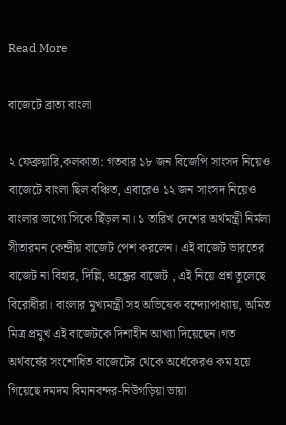Read More

বাজেটে ব্রাত্য বাংলা

২ ফেব্রুয়ারি,কলকাতা: গতবার ১৮ জন বিজেপি সাংসদ নিয়েও বাজেটে বাংলা ছিল বঞ্চিত, এবারেও ১২ জন সাংসদ নিয়েও বাংলার ভাগ্যে সিকে ছিঁড়ল না। ১ তারিখ দেশের অর্থমন্ত্রী নির্মলা সীতারমন কেন্দ্রীয় বাজেট পেশ করলেন। এই বাজেট ভারতের বাজেট না বিহার, দিল্লি, অন্ধ্রের বাজেট , এই নিয়ে প্রশ্ন তুলেছে বিরোধীরা। বাংলার মুখ্যমন্ত্রী সহ অভিষেক বন্দ্যোপাধ্যায়, অমিত মিত্র প্রমুখ এই বাজেটকে দিশাহীন আখ্যা দিয়েছেন।গত অর্থবর্ষের সংশোধিত বাজেটের থেকে অর্ধেকেরও কম হয়ে গিয়েছে দমদম বিমানবন্দর-নিউগড়িয়া ভায়া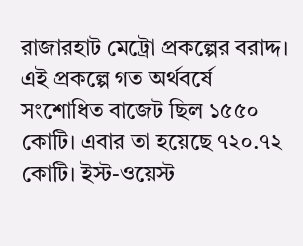রাজারহাট মেট্রো প্রকল্পের বরাদ্দ। এই প্রকল্পে গত অর্থবর্ষে সংশোধিত বাজেট ছিল ১৫৫০ কোটি। এবার তা হয়েছে ৭২০.৭২ কোটি। ইস্ট-ওয়েস্ট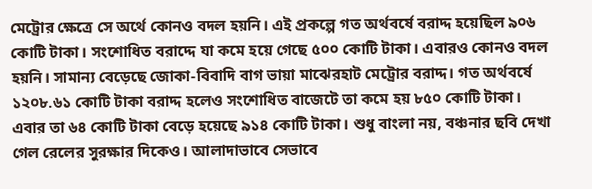মেট্রোর ক্ষেত্রে সে অর্থে কোনও বদল হয়নি। এই প্রকল্পে গত অর্থবর্ষে বরাদ্দ হয়েছিল ৯০৬ কোটি টাকা। সংশোধিত বরাদ্দে যা কমে হয়ে গেছে ৫০০ কোটি টাকা। এবারও কোনও বদল হয়নি। সামান্য বেড়েছে জোকা-বিবাদি বাগ ভায়া মাঝেরহাট মেট্রোর বরাদ্দ। গত অর্থবর্ষে ১২০৮.৬১ কোটি টাকা বরাদ্দ হলেও সংশোধিত বাজেটে তা কমে হয় ৮৫০ কোটি টাকা। এবার তা ৬৪ কোটি টাকা বেড়ে হয়েছে ৯১৪ কোটি টাকা। শুধু বাংলা নয়, বঞ্চনার ছবি দেখা গেল রেলের সুরক্ষার দিকেও। আলাদাভাবে সেভাবে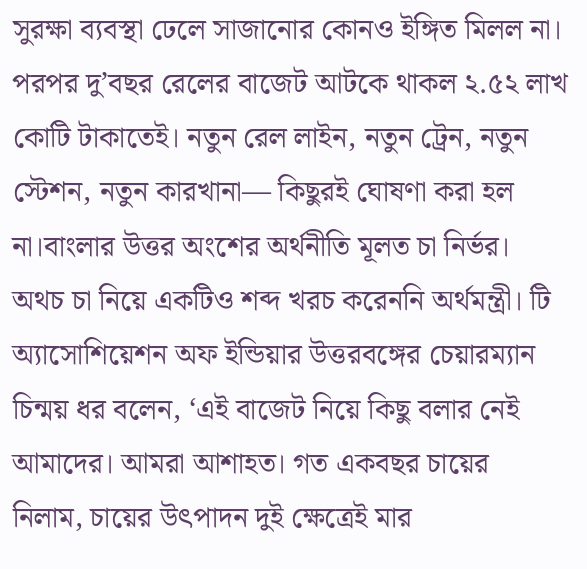সুরক্ষা ব্যবস্থা ঢেলে সাজানোর কোনও ইঙ্গিত মিলল না। পরপর দু’বছর রেলের বাজেট আটকে থাকল ২.৫২ লাখ কোটি টাকাতেই। নতুন রেল লাইন, নতুন ট্রেন, নতুন স্টেশন, নতুন কারখানা— কিছুরই ঘোষণা করা হল না।বাংলার উত্তর অংশের অর্থনীতি মূলত চা নির্ভর। অথচ চা নিয়ে একটিও শব্দ খরচ করেননি অর্থমন্ত্রী। টি অ্যাসোশিয়েশন অফ ইন্ডিয়ার উত্তরবঙ্গের চেয়ারম্যান চিন্ময় ধর বলেন, ‘এই বাজেট নিয়ে কিছু বলার নেই আমাদের। আমরা আশাহত। গত একবছর চায়ের নিলাম, চায়ের উৎপাদন দুই ক্ষেত্রেই মার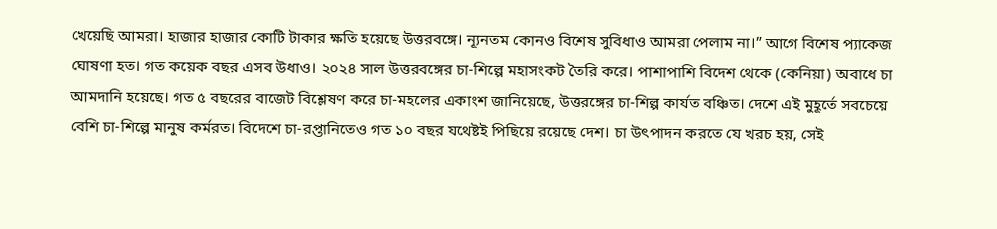খেয়েছি আমরা। হাজার হাজার কোটি টাকার ক্ষতি হয়েছে উত্তরবঙ্গে। ন্যূনতম কোনও বিশেষ সুবিধাও আমরা পেলাম না।” আগে বিশেষ প্যাকেজ ঘোষণা হত। গত কয়েক বছর এসব উধাও। ২০২৪ সাল উত্তরবঙ্গের চা-শিল্পে মহাসংকট তৈরি করে। পাশাপাশি বিদেশ থেকে (কেনিয়া) অবাধে চা আমদানি হয়েছে। গত ৫ বছরের বাজেট বিশ্লেষণ করে চা-মহলের একাংশ জানিয়েছে, উত্তরঙ্গের চা-শিল্প কার্যত বঞ্চিত। দেশে এই মুহূর্তে সবচেয়ে বেশি চা-শিল্পে মানুষ কর্মরত। বিদেশে চা-রপ্তানিতেও গত ১০ বছর যথেষ্টই পিছিয়ে রয়েছে দেশ। চা উৎপাদন করতে যে খরচ হয়, সেই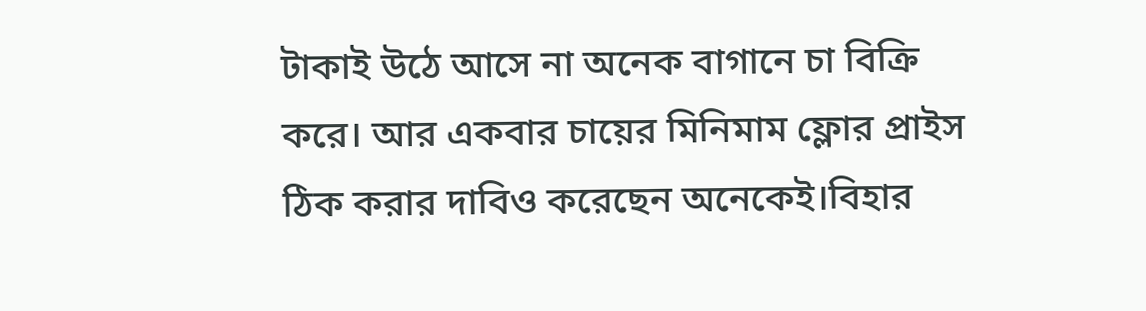টাকাই উঠে আসে না অনেক বাগানে চা বিক্রি করে। আর একবার চায়ের মিনিমাম ফ্লোর প্রাইস ঠিক করার দাবিও করেছেন অনেকেই।বিহার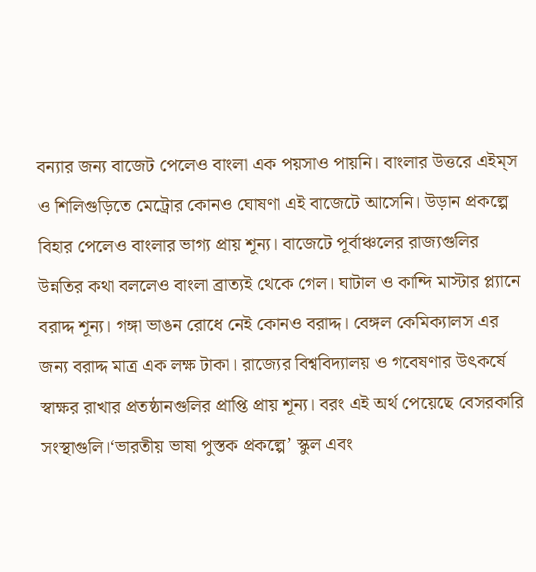বন্যার জন্য বাজেট পেলেও বাংলা এক পয়সাও পায়নি। বাংলার উত্তরে এইম্‌স ও শিলিগুড়িতে মেট্রোর কোনও ঘোষণা এই বাজেটে আসেনি। উড়ান প্রকল্পে বিহার পেলেও বাংলার ভাগ্য প্রায় শূন্য। বাজেটে পূর্বাঞ্চলের রাজ্যগুলির উন্নতির কথা বললেও বাংলা ব্রাত্যই থেকে গেল। ঘাটাল ও কান্দি মাস্টার প্ল্যানে বরাদ্দ শূন্য। গঙ্গা ভাঙন রোধে নেই কোনও বরাদ্দ। বেঙ্গল কেমিক্যালস এর জন্য বরাদ্দ মাত্র এক লক্ষ টাকা। রাজ্যের বিশ্ববিদ্যালয় ও গবেষণার উৎকর্ষে স্বাক্ষর রাখার প্রতষ্ঠানগুলির প্রাপ্তি প্রায় শূন্য। বরং এই অর্থ পেয়েছে বেসরকারি সংস্থাগুলি।‘ভারতীয় ভাষা পুস্তক প্রকল্পে’ স্কুল এবং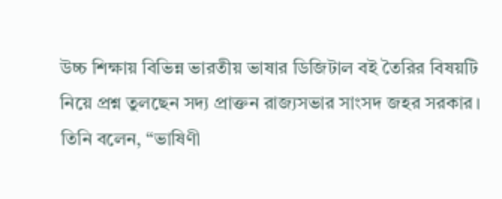উচ্চ শিক্ষায় বিভিন্ন ভারতীয় ভাষার ডিজিটাল বই তৈরির বিষয়টি নিয়ে প্রশ্ন তুলছেন সদ্য প্রাক্তন রাজ্যসভার সাংসদ জহর সরকার। তিনি বলেন, “ভাষিণী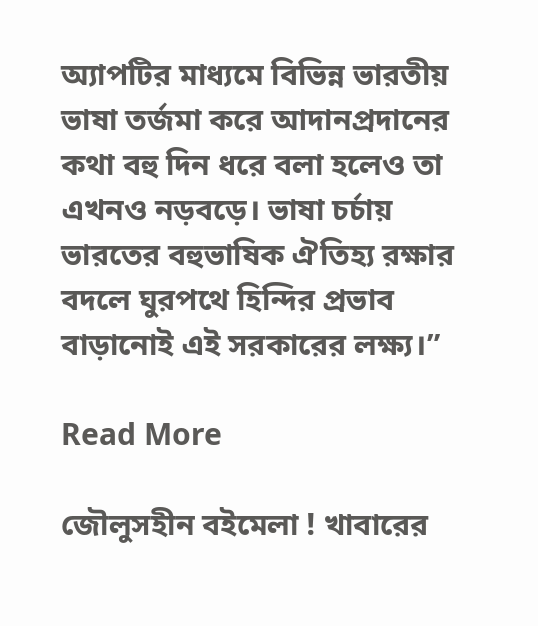অ্যাপটির মাধ্যমে বিভিন্ন ভারতীয় ভাষা তর্জমা করে আদানপ্রদানের কথা বহু দিন ধরে বলা হলেও তা এখনও নড়বড়ে। ভাষা চর্চায় ভারতের বহুভাষিক ঐতিহ্য রক্ষার বদলে ঘুরপথে হিন্দির প্রভাব বাড়ানোই এই সরকারের লক্ষ্য।”

Read More

জৌলুসহীন বইমেলা ! খাবারের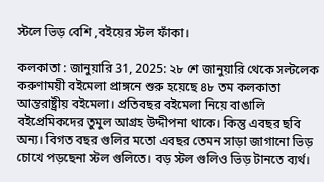স্টলে ভিড় বেশি ,বইয়ের স্টল ফাঁকা।

কলকাতা : জানুয়ারি 31, 2025: ২৮ শে জানুয়ারি থেকে সল্টলেক করুণাময়ী বইমেলা প্রাঙ্গনে শুরু হয়েছে ৪৮ তম কলকাতা আন্তরাষ্ট্রীয় বইমেলা। প্রতিবছর বইমেলা নিয়ে বাঙালি বইপ্রেমিকদের তুমুল আগ্রহ উদ্দীপনা থাকে। কিন্তু এবছর ছবি অন্য। বিগত বছর গুলির মতো এবছর তেমন সাড়া জাগানো ভিড় চোখে পড়ছেনা স্টল গুলিতে। বড় স্টল গুলিও ভিড় টানতে ব্যর্থ।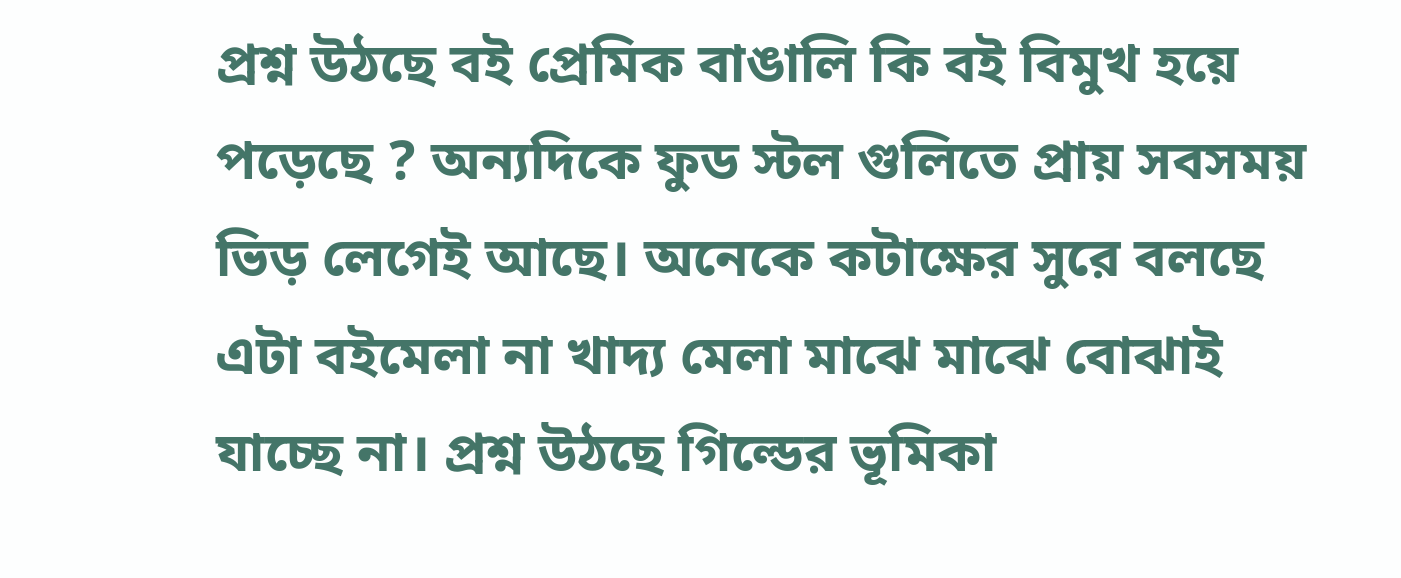প্রশ্ন উঠছে বই প্রেমিক বাঙালি কি বই বিমুখ হয়ে পড়েছে ? অন্যদিকে ফুড স্টল গুলিতে প্রায় সবসময় ভিড় লেগেই আছে। অনেকে কটাক্ষের সুরে বলছে এটা বইমেলা না খাদ্য মেলা মাঝে মাঝে বোঝাই যাচ্ছে না। প্রশ্ন উঠছে গিল্ডের ভূমিকা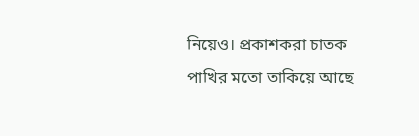নিয়েও। প্রকাশকরা চাতক পাখির মতো তাকিয়ে আছে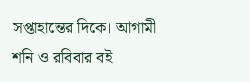সপ্তাহান্তের দিকে। আগামী শনি ও রবিবার বই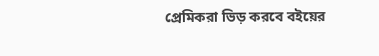প্রেমিকরা ভিড় করবে বইয়ের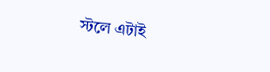স্টলে এটাই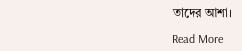তাদের আশা।

Read More